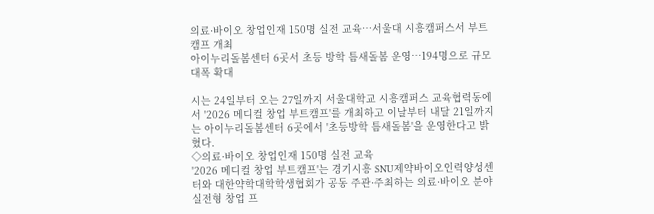의료·바이오 창업인재 150명 실전 교육…서울대 시흥캠퍼스서 부트캠프 개최
아이누리돌봄센터 6곳서 초등 방학 틈새돌봄 운영…194명으로 규모 대폭 확대

시는 24일부터 오는 27일까지 서울대학교 시흥캠퍼스 교육협력동에서 '2026 메디컬 창업 부트캠프'를 개최하고 이날부터 내달 21일까지는 아이누리돌봄센터 6곳에서 '초등방학 틈새돌봄'을 운영한다고 밝혔다.
◇의료·바이오 창업인재 150명 실전 교육
'2026 메디컬 창업 부트캠프'는 경기시흥 SNU제약바이오인력양성센터와 대한약학대학학생협회가 공동 주관·주최하는 의료·바이오 분야 실전형 창업 프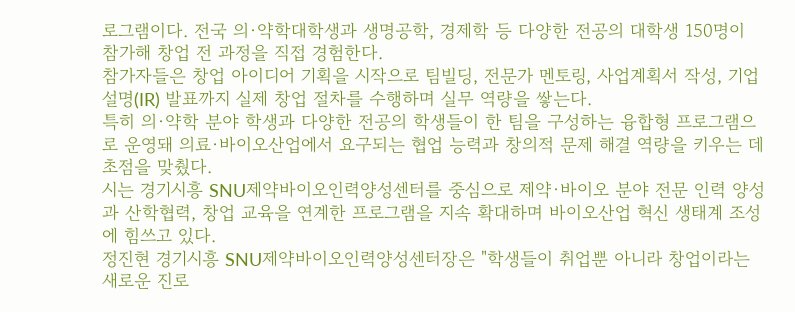로그램이다. 전국 의·약학대학생과 생명공학, 경제학 등 다양한 전공의 대학생 150명이 참가해 창업 전 과정을 직접 경험한다.
참가자들은 창업 아이디어 기획을 시작으로 팀빌딩, 전문가 멘토링, 사업계획서 작성, 기업설명(IR) 발표까지 실제 창업 절차를 수행하며 실무 역량을 쌓는다.
특히 의·약학 분야 학생과 다양한 전공의 학생들이 한 팀을 구성하는 융합형 프로그램으로 운영돼 의료·바이오산업에서 요구되는 협업 능력과 창의적 문제 해결 역량을 키우는 데 초점을 맞췄다.
시는 경기시흥 SNU제약바이오인력양성센터를 중심으로 제약·바이오 분야 전문 인력 양성과 산학협력, 창업 교육을 연계한 프로그램을 지속 확대하며 바이오산업 혁신 생태계 조성에 힘쓰고 있다.
정진현 경기시흥 SNU제약바이오인력양성센터장은 "학생들이 취업뿐 아니라 창업이라는 새로운 진로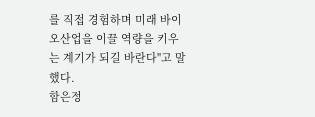를 직접 경험하며 미래 바이오산업을 이끌 역량을 키우는 계기가 되길 바란다"고 말했다.
함은정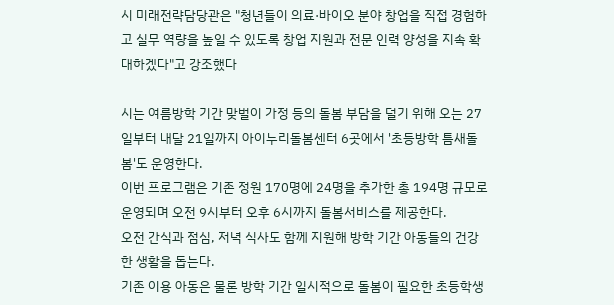시 미래전략담당관은 "청년들이 의료·바이오 분야 창업을 직접 경험하고 실무 역량을 높일 수 있도록 창업 지원과 전문 인력 양성을 지속 확대하겠다"고 강조했다

시는 여름방학 기간 맞벌이 가정 등의 돌봄 부담을 덜기 위해 오는 27일부터 내달 21일까지 아이누리돌봄센터 6곳에서 '초등방학 틈새돌봄'도 운영한다.
이번 프로그램은 기존 정원 170명에 24명을 추가한 총 194명 규모로 운영되며 오전 9시부터 오후 6시까지 돌봄서비스를 제공한다.
오전 간식과 점심, 저녁 식사도 함께 지원해 방학 기간 아동들의 건강한 생활을 돕는다.
기존 이용 아동은 물론 방학 기간 일시적으로 돌봄이 필요한 초등학생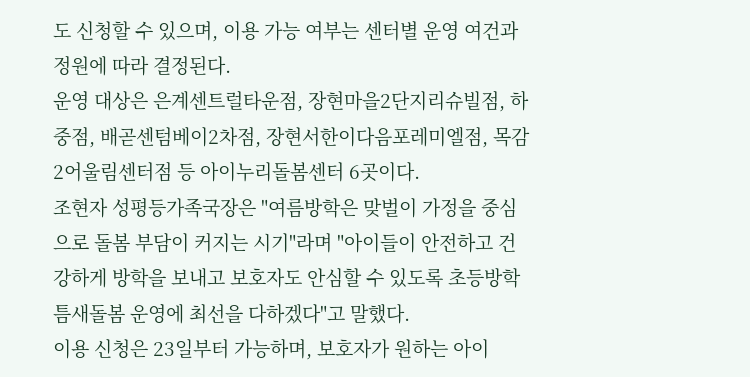도 신청할 수 있으며, 이용 가능 여부는 센터별 운영 여건과 정원에 따라 결정된다.
운영 대상은 은계센트럴타운점, 장현마을2단지리슈빌점, 하중점, 배곧센텀베이2차점, 장현서한이다음포레미엘점, 목감2어울림센터점 등 아이누리돌봄센터 6곳이다.
조현자 성평등가족국장은 "여름방학은 맞벌이 가정을 중심으로 돌봄 부담이 커지는 시기"라며 "아이들이 안전하고 건강하게 방학을 보내고 보호자도 안심할 수 있도록 초등방학 틈새돌봄 운영에 최선을 다하겠다"고 말했다.
이용 신청은 23일부터 가능하며, 보호자가 원하는 아이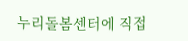누리돌봄센터에 직접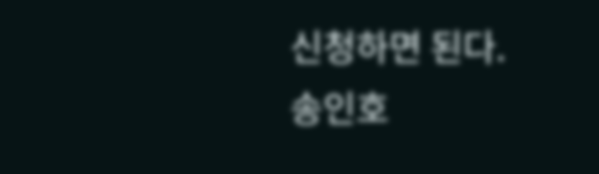신청하면 된다.
송인호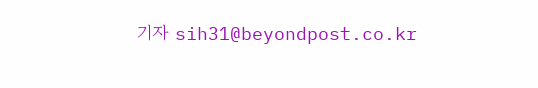기자 sih31@beyondpost.co.kr